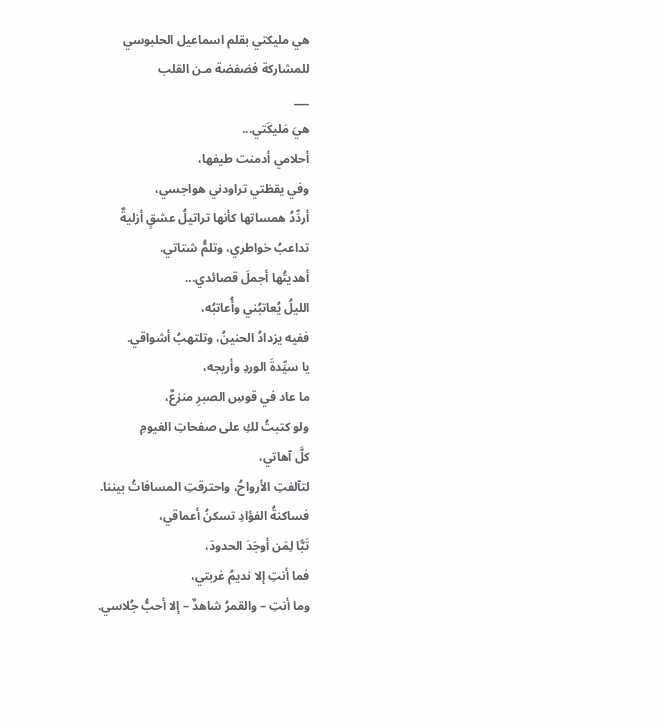هي مليكتي بقلم اسماعيل الحلبوسي
للمشاركة فضفضة مـن القلب
___
هيَ مَليكَتي...
أحلامي أدمنت طيفها،
وفي يقظتي تراودني هواجسي،
أردِّدُ همساتها كأنها تراتيلُ عشقٍ أزليةٌ
تداعبُ خواطري، وتلمُّ شتاتي.
أهديتُها أجملَ قصائدي...
الليلُ يُعاتبُني وأُعاتبُه،
ففيه يزدادُ الحنينُ، وتلتهبُ أشواقي.
يا سيِّدةَ الوردِ وأريجه،
ما عاد في قوسِ الصبرِ منزعٌ،
ولو كتبتُ لكِ على صفحاتِ الغيومِ
كلَّ آهاتي،
لتآلفتِ الأرواحُ، واحترقتِ المسافاتُ بيننا.
فساكنةُ الفؤادِ تسكنُ أعماقي،
تَبًّا لِمَن أوجَدَ الحدودَ،
فما أنتِ إلا نديمُ غربتي،
وما أنتِ – والقمرُ شاهدٌ – إلا أحبُّ جُلاسي.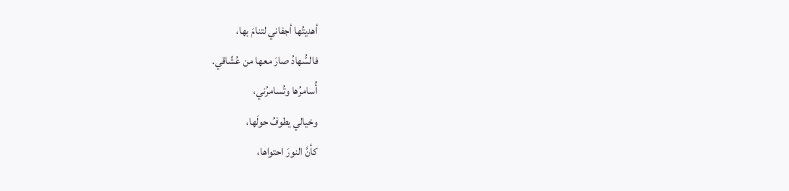أهديتُها أجفاني لتنامَ بها،
فالسُّهادُ صارَ معها من عُشّاقي.
أُسامرُها وتُسامرُني،
وخيالي يطوفُ حولَها،
كأنَّ النورَ احتواها،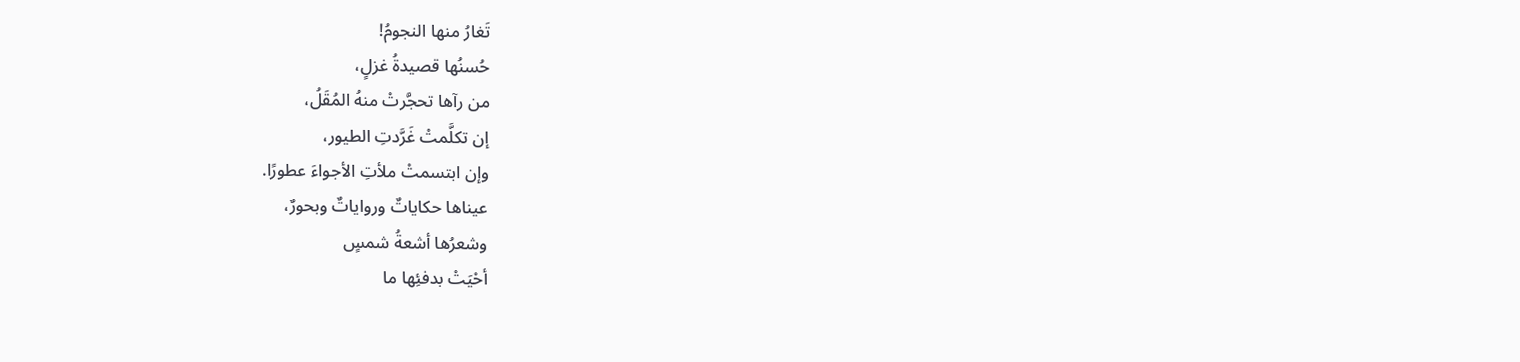تَغارُ منها النجومُ!
حُسنُها قصيدةُ غزلٍ،
من رآها تحجَّرتْ منهُ المُقَلُ،
إن تكلَّمتْ غَرَّدتِ الطيور،
وإن ابتسمتْ ملأتِ الأجواءَ عطورًا.
عيناها حكاياتٌ ورواياتٌ وبحورٌ،
وشعرُها أشعةُ شمسٍ
أحْيَتْ بدفئِها ما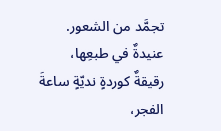تجمَّد من الشعور.
عنيدةٌ في طبعِها،
رقيقةٌ كوردةٍ نديّةٍ ساعةَ الفجر،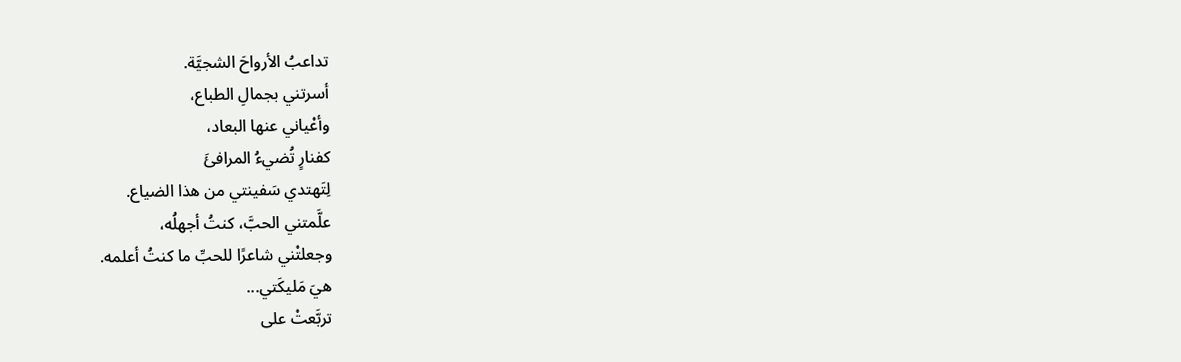تداعبُ الأرواحَ الشجيَّة.
أسرتني بجمالِ الطباع،
وأعْياني عنها البعاد،
كفنارٍ تُضيءُ المرافئَ
لِتَهتدي سَفينتي من هذا الضياع.
علَّمتني الحبَّ، كنتُ أجهلُه،
وجعلتْني شاعرًا للحبِّ ما كنتُ أعلمه.
هيَ مَليكَتي...
تربَّعتْ على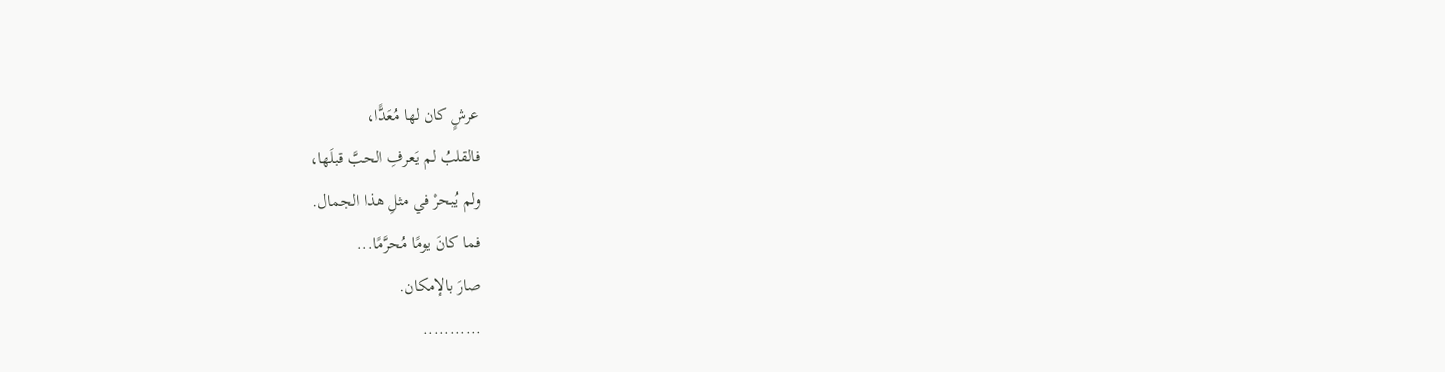عرشٍ كان لها مُعَدًّا،
فالقلبُ لم يَعرفِ الحبَّ قبلَها،
ولم يُبحرْ في مثلِ هذا الجمال.
فما كانَ يومًا مُحرَّمًا...
صارَ بالإمكان.
...........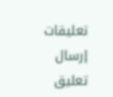تعليقات
إرسال تعليق